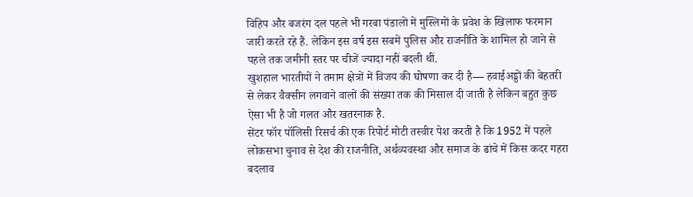विहिप और बजरंग दल पहले भी गरबा पंडालों में मुस्लिमों के प्रवेश के खिलाफ फरमान जारी करते रहे हैं. लेकिन इस वर्ष इस सबमें पुलिस और राजनीति के शामिल हो जाने से पहले तक जमीनी स्तर पर चीजें ज्यादा नहीं बदली थीं.
खुशहाल भारतीयों ने तमाम क्षेत्रों में विजय की घोषणा कर दी है— हवाईअड्डों की बेहतरी से लेकर वैक्सीन लगवाने वालों की संख्या तक की मिसाल दी जाती है लेकिन बहुत कुछ ऐसा भी है जो गलत और खतरनाक है.
सेंटर फॉर पॉलिसी रिसर्च की एक रिपोर्ट मोटी तस्वीर पेश करती है कि 1952 में पहले लोकसभा चुनाव से देश की राजनीति, अर्थव्यवस्था और समाज के ढांचे में किस कदर गहरा बदलाव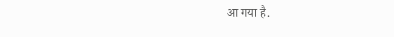आ गया है.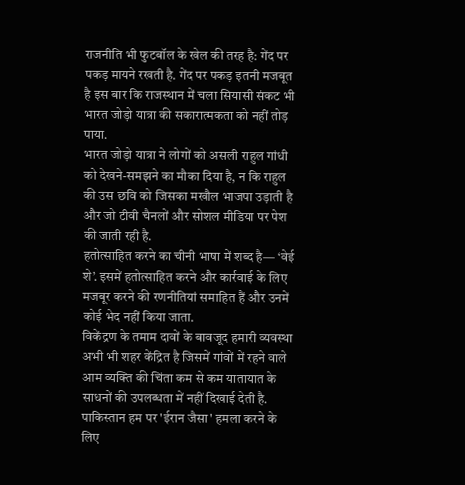राजनीति भी फुटबॉल के खेल की तरह है: गेंद पर पकड़ मायने रखती है. गेंद पर पकड़ इतनी मजबूत है इस बार कि राजस्थान में चला सियासी संकट भी भारत जोड़ो यात्रा की सकारात्मकता को नहीं तोड़ पाया.
भारत जोड़ो यात्रा ने लोगों को असली राहुल गांधी को देखने-समझने का मौका दिया है, न कि राहुल की उस छवि को जिसका मखौल भाजपा उड़ाती है और जो टीवी चैनलों और सोशल मीडिया पर पेश की जाती रही है.
हतोत्साहित करने का चीनी भाषा में शब्द है— ‘वेई शे’. इसमें हतोत्साहित करने और कार्रवाई के लिए मजबूर करने की रणनीतियां समाहित हैं और उनमें कोई भेद नहीं किया जाता.
विकेंद्रण के तमाम दावों के बावजूद हमारी व्यवस्था अभी भी शहर केंद्रित है जिसमें गांवों में रहने वाले आम व्यक्ति की चिंता कम से कम यातायात के साधनों की उपलब्धता में नहीं दिखाई देती है.
पाकिस्तान हम पर 'ईरान जैसा' हमला करने के लिए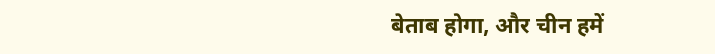बेताब होगा, और चीन हमें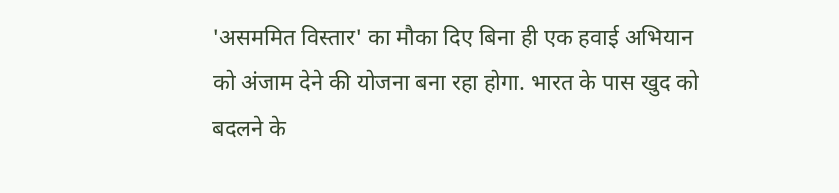'असममित विस्तार' का मौका दिए बिना ही एक हवाई अभियान को अंजाम देने की योजना बना रहा होगा. भारत के पास खुद को बदलने के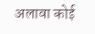अलावा कोई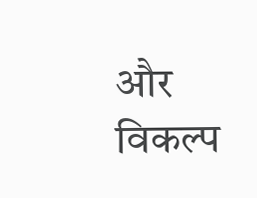और विकल्प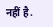नहीं है.